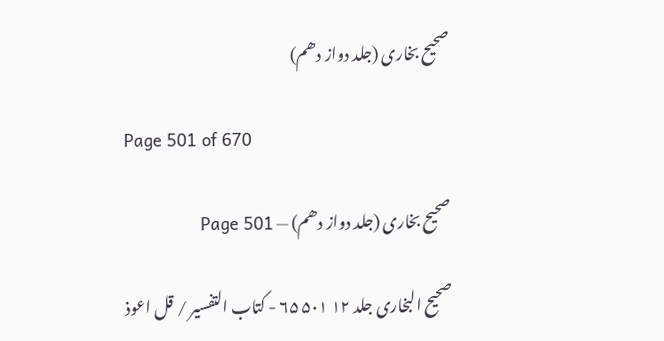صحیح بخاری (جلد دواز دھم)

Page 501 of 670

صحیح بخاری (جلد دواز دھم) — Page 501

صحیح البخاری جلد ۱۲ ۵۰۱ ۶۵ - کتاب التفسیر / قل اعوذ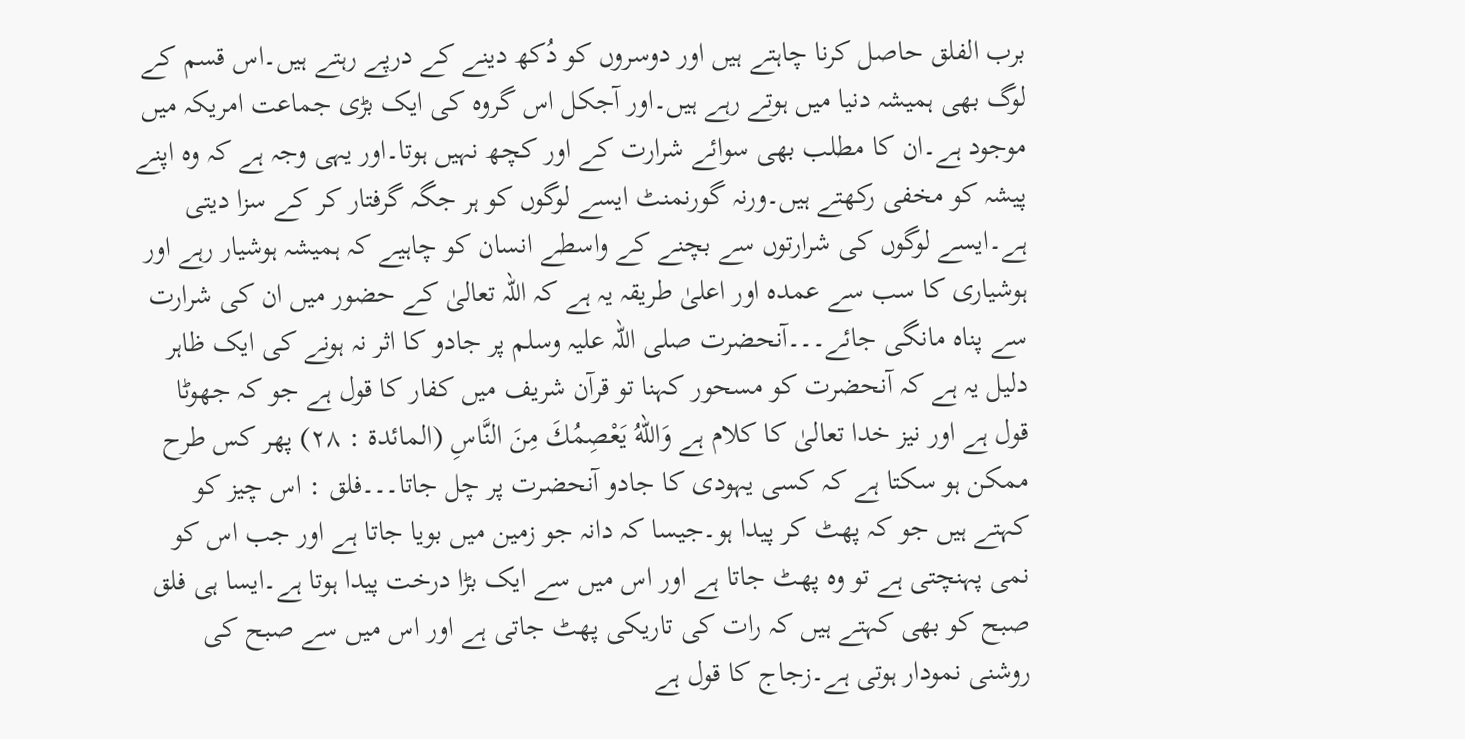برب الفلق حاصل کرنا چاہتے ہیں اور دوسروں کو دُکھ دینے کے درپے رہتے ہیں۔اس قسم کے لوگ بھی ہمیشہ دنیا میں ہوتے رہے ہیں۔اور آجکل اس گروہ کی ایک بڑی جماعت امریکہ میں موجود ہے۔ان کا مطلب بھی سوائے شرارت کے اور کچھ نہیں ہوتا۔اور یہی وجہ ہے کہ وہ اپنے پیشہ کو مخفی رکھتے ہیں۔ورنہ گورنمنٹ ایسے لوگوں کو ہر جگہ گرفتار کر کے سزا دیتی ہے۔ایسے لوگوں کی شرارتوں سے بچنے کے واسطے انسان کو چاہیے کہ ہمیشہ ہوشیار رہے اور ہوشیاری کا سب سے عمدہ اور اعلیٰ طریقہ یہ ہے کہ اللہ تعالیٰ کے حضور میں ان کی شرارت سے پناہ مانگی جائے۔۔۔آنحضرت صلی اللہ علیہ وسلم پر جادو کا اثر نہ ہونے کی ایک ظاہر دلیل یہ ہے کہ آنحضرت کو مسحور کہنا تو قرآن شریف میں کفار کا قول ہے جو کہ جھوٹا قول ہے اور نیز خدا تعالیٰ کا کلام ہے وَاللهُ يَعْصِمُكَ مِنَ النَّاسِ (المائدة : ۲۸) پھر کس طرح ممکن ہو سکتا ہے کہ کسی یہودی کا جادو آنحضرت پر چل جاتا۔۔۔فلق : اس چیز کو کہتے ہیں جو کہ پھٹ کر پیدا ہو۔جیسا کہ دانہ جو زمین میں بویا جاتا ہے اور جب اس کو نمی پہنچتی ہے تو وہ پھٹ جاتا ہے اور اس میں سے ایک بڑا درخت پیدا ہوتا ہے۔ایسا ہی فلق صبح کو بھی کہتے ہیں کہ رات کی تاریکی پھٹ جاتی ہے اور اس میں سے صبح کی روشنی نمودار ہوتی ہے۔زجاج کا قول ہے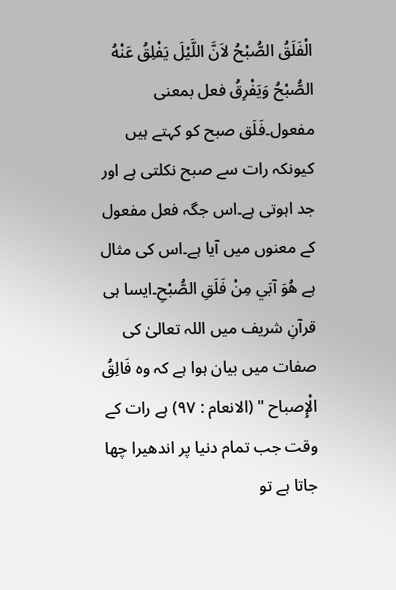الْفَلَقُ الصُّبْحُ لاَنَّ اللَّيْلَ يَفْلِقُ عَنْهُ الصُّبْحُ وَيَفْرِقُ فعل بمعنی مفعول۔فَلَق صبح کو کہتے ہیں کیونکہ رات سے صبح نکلتی ہے اور جد اہوتی ہے۔اس جگہ فعل مفعول کے معنوں میں آیا ہے۔اس کی مثال ہے هُوَ آبَي مِنْ فَلَقِ الصُّبْحِ۔ایسا ہی قرآنِ شریف میں اللہ تعالیٰ کی صفات میں بیان ہوا ہے کہ وہ فَالِقُ الْإِصباح " (الانعام : ۹۷) ہے رات کے وقت جب تمام دنیا پر اندھیرا چھا جاتا ہے تو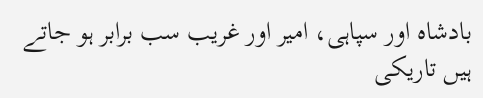بادشاہ اور سپاہی، امیر اور غریب سب برابر ہو جاتے ہیں تاریکی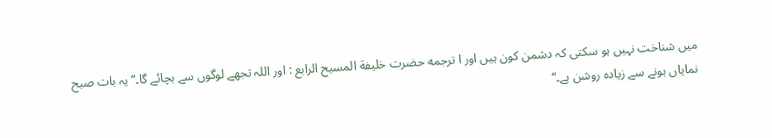میں شناخت نہیں ہو سکتی کہ دشمن کون ہیں اور ا ترجمه حضرت خلیفة المسیح الرابع : اور اللہ تجھے لوگوں سے بچائے گا۔“ یہ بات صبح نمایاں ہونے سے زیادہ روشن ہے۔“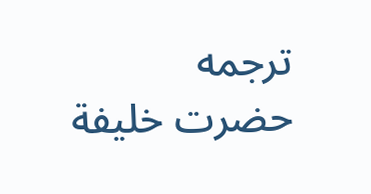ترجمه حضرت خلیفة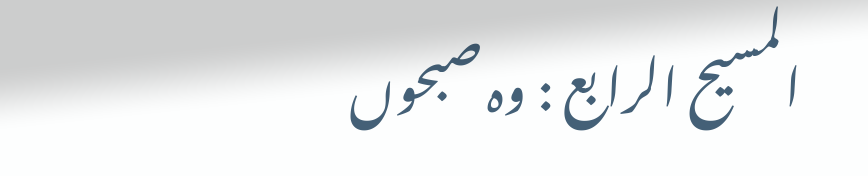المسیح الرابع : وہ صبحوں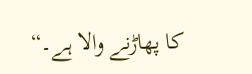کا پھاڑنے والا ہے۔“